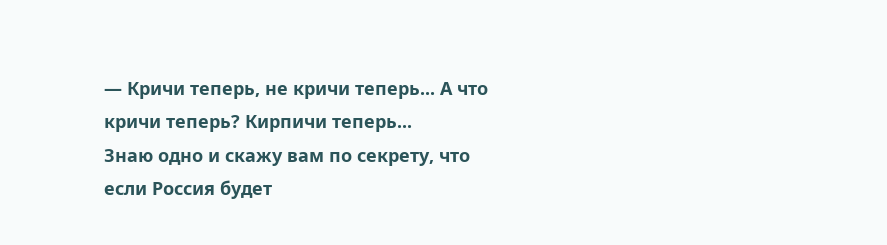— Кричи теперь, не кричи теперь... А что кричи теперь? Кирпичи теперь...
Знаю одно и скажу вам по секрету, что если Россия будет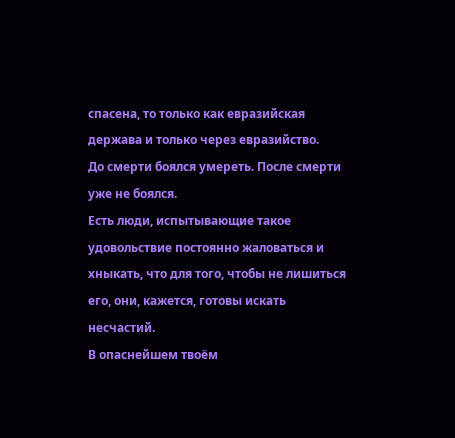спасена, то только как евразийская держава и только через евразийство.
До смерти боялся умереть. После смерти уже не боялся.
Есть люди, испытывающие такое удовольствие постоянно жаловаться и хныкать, что для того, чтобы не лишиться его, они, кажется, готовы искать несчастий.
В опаснейшем твоём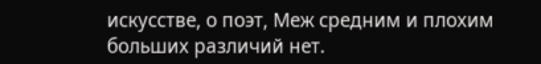искусстве, о поэт, Меж средним и плохим больших различий нет.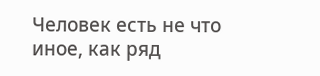Человек есть не что иное, как ряд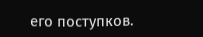его поступков.